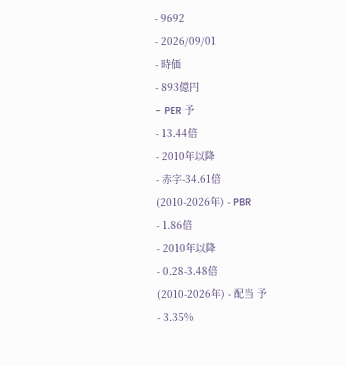- 9692
- 2026/09/01
- 時価
- 893億円
- PER 予
- 13.44倍
- 2010年以降
- 赤字-34.61倍
(2010-2026年) - PBR
- 1.86倍
- 2010年以降
- 0.28-3.48倍
(2010-2026年) - 配当 予
- 3.35%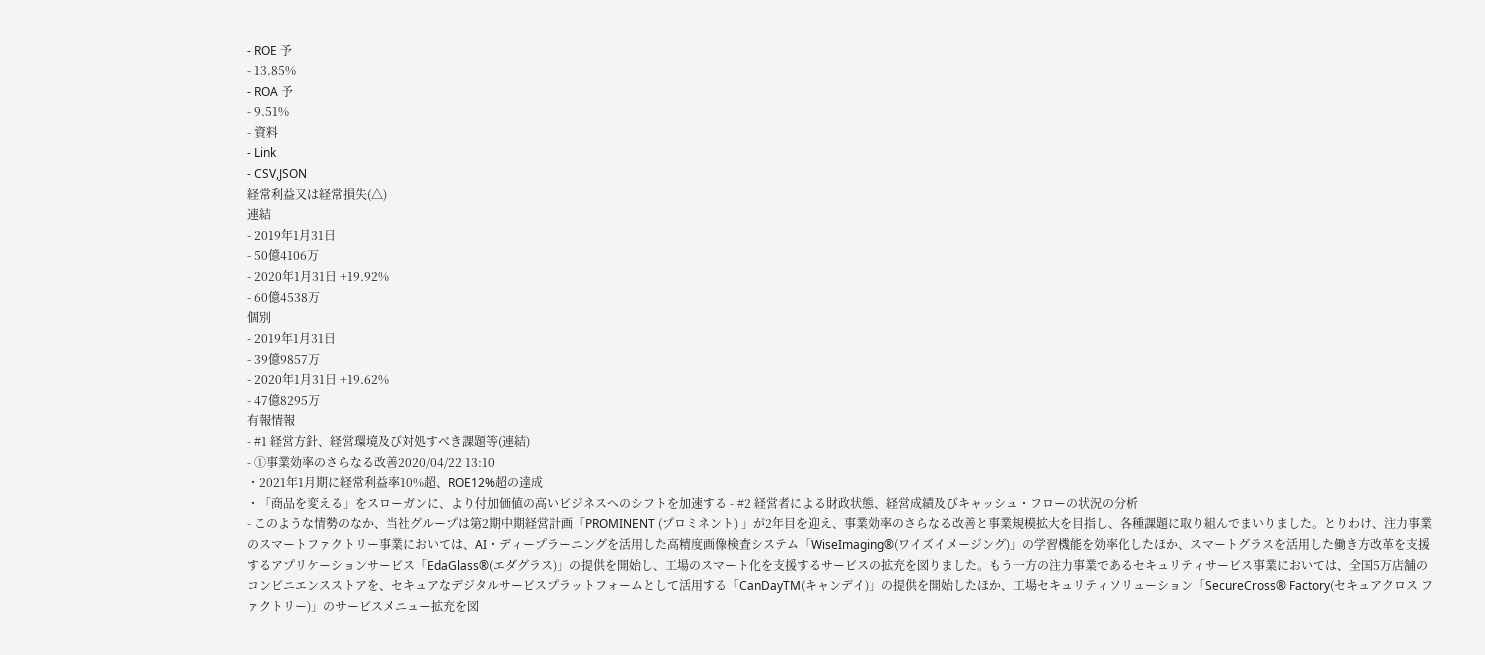- ROE 予
- 13.85%
- ROA 予
- 9.51%
- 資料
- Link
- CSV,JSON
経常利益又は経常損失(△)
連結
- 2019年1月31日
- 50億4106万
- 2020年1月31日 +19.92%
- 60億4538万
個別
- 2019年1月31日
- 39億9857万
- 2020年1月31日 +19.62%
- 47億8295万
有報情報
- #1 経営方針、経営環境及び対処すべき課題等(連結)
- ①事業効率のさらなる改善2020/04/22 13:10
・2021年1月期に経常利益率10%超、ROE12%超の達成
・「商品を変える」をスローガンに、より付加価値の高いビジネスへのシフトを加速する - #2 経営者による財政状態、経営成績及びキャッシュ・フローの状況の分析
- このような情勢のなか、当社グループは第2期中期経営計画「PROMINENT (プロミネント) 」が2年目を迎え、事業効率のさらなる改善と事業規模拡大を目指し、各種課題に取り組んでまいりました。とりわけ、注力事業のスマートファクトリー事業においては、AI・ディープラーニングを活用した高精度画像検査システム「WiseImaging®(ワイズイメージング)」の学習機能を効率化したほか、スマートグラスを活用した働き方改革を支援するアプリケーションサービス「EdaGlass®(エダグラス)」の提供を開始し、工場のスマート化を支援するサービスの拡充を図りました。もう一方の注力事業であるセキュリティサービス事業においては、全国5万店舗のコンビニエンスストアを、セキュアなデジタルサービスプラットフォームとして活用する「CanDayTM(キャンデイ)」の提供を開始したほか、工場セキュリティソリューション「SecureCross® Factory(セキュアクロス ファクトリー)」のサービスメニュー拡充を図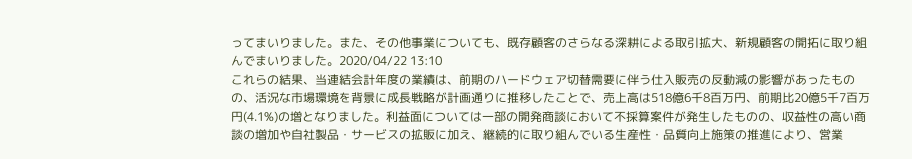ってまいりました。また、その他事業についても、既存顧客のさらなる深耕による取引拡大、新規顧客の開拓に取り組んでまいりました。2020/04/22 13:10
これらの結果、当連結会計年度の業績は、前期のハードウェア切替需要に伴う仕入販売の反動減の影響があったものの、活況な市場環境を背景に成長戦略が計画通りに推移したことで、売上高は518億6千8百万円、前期比20億5千7百万円(4.1%)の増となりました。利益面については一部の開発商談において不採算案件が発生したものの、収益性の高い商談の増加や自社製品・サービスの拡販に加え、継続的に取り組んでいる生産性・品質向上施策の推進により、営業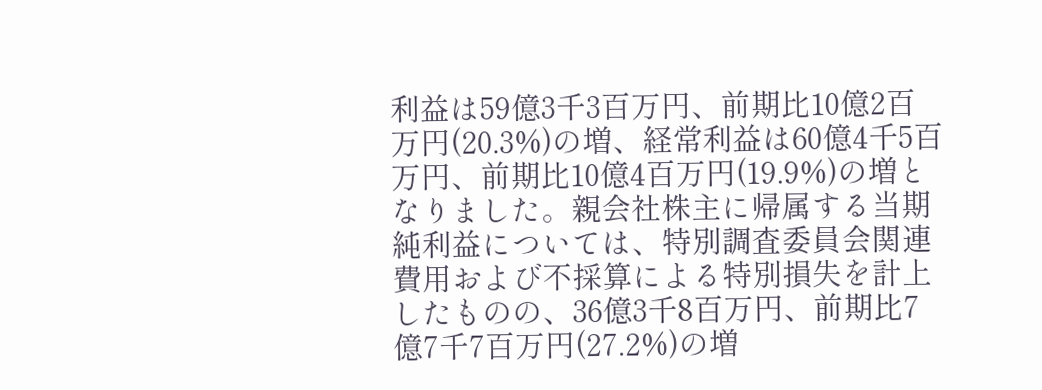利益は59億3千3百万円、前期比10億2百万円(20.3%)の増、経常利益は60億4千5百万円、前期比10億4百万円(19.9%)の増となりました。親会社株主に帰属する当期純利益については、特別調査委員会関連費用および不採算による特別損失を計上したものの、36億3千8百万円、前期比7億7千7百万円(27.2%)の増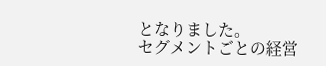となりました。
セグメントごとの経営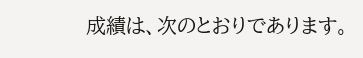成績は、次のとおりであります。